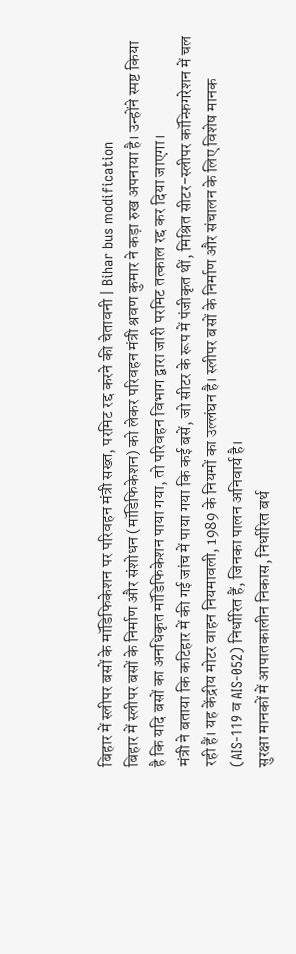बिहार में स्लीपर बसों के मॉडिफिकेशन पर परिवहन मंत्री सख्त, परमिट रद्द करने की चेतावनी | Bihar bus modification
बिहार में स्लीपर बसों के निर्माण और संशोधन (मॉडिफिकेशन) को लेकर परिवहन मंत्री श्रवण कुमार ने कड़ा रुख अपनाया है। उन्होंने स्पष्ट किया है कि यदि बसों का अनधिकृत मॉडिफिकेशन पाया गया, तो परिवहन विभाग द्वारा जारी परमिट तत्काल रद्द कर दिया जाएगा।
मंत्री ने बताया कि कटिहार में की गई जांच में पाया गया कि कई बसें, जो सीटर के रूप में पंजीकृत थीं, मिश्रित सीटर-स्लीपर कॉन्फ़िगरेशन में चल रही हैं। यह केंद्रीय मोटर वाहन नियमावली, 1989 के नियमों का उल्लंघन है। स्लीपर बसों के निर्माण और संचालन के लिए विशेष मानक (AIS-119 व AIS-052) निर्धारित हैं, जिनका पालन अनिवार्य है।
सुरक्षा मानकों में आपातकालीन निकास, निर्धारित बर्थ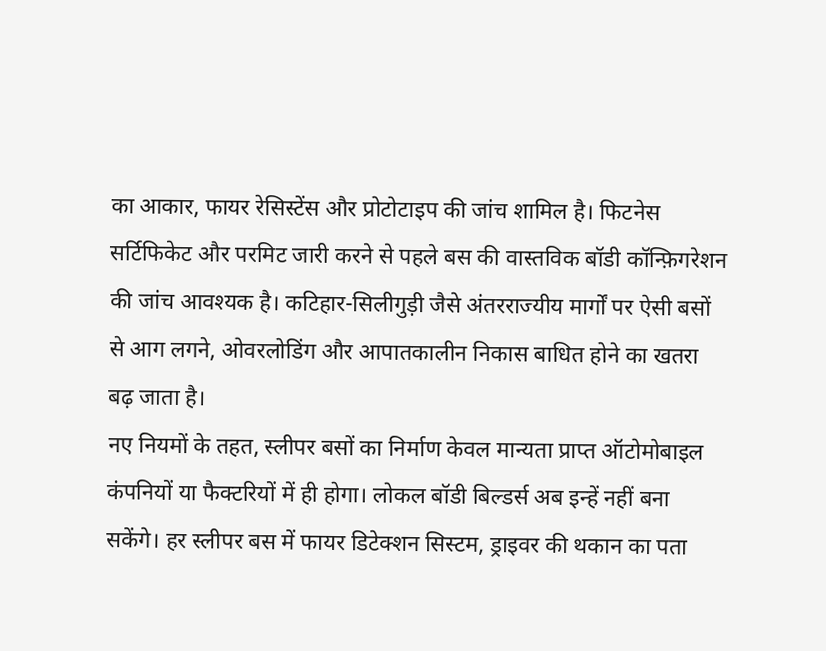का आकार, फायर रेसिस्टेंस और प्रोटोटाइप की जांच शामिल है। फिटनेस सर्टिफिकेट और परमिट जारी करने से पहले बस की वास्तविक बॉडी कॉन्फ़िगरेशन की जांच आवश्यक है। कटिहार-सिलीगुड़ी जैसे अंतरराज्यीय मार्गों पर ऐसी बसों से आग लगने, ओवरलोडिंग और आपातकालीन निकास बाधित होने का खतरा बढ़ जाता है।
नए नियमों के तहत, स्लीपर बसों का निर्माण केवल मान्यता प्राप्त ऑटोमोबाइल कंपनियों या फैक्टरियों में ही होगा। लोकल बॉडी बिल्डर्स अब इन्हें नहीं बना सकेंगे। हर स्लीपर बस में फायर डिटेक्शन सिस्टम, ड्राइवर की थकान का पता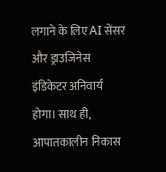लगाने के लिए AI सेंसर और ड्राउजिनेस इंडिकेटर अनिवार्य होगा। साथ ही, आपातकालीन निकास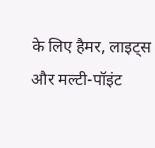के लिए हैमर, लाइट्स और मल्टी-पॉइंट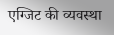एग्जिट की व्यवस्था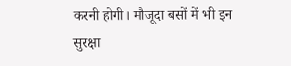करनी होगी। मौजूदा बसों में भी इन सुरक्षा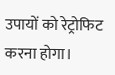उपायों को रेट्रोफिट करना होगा।